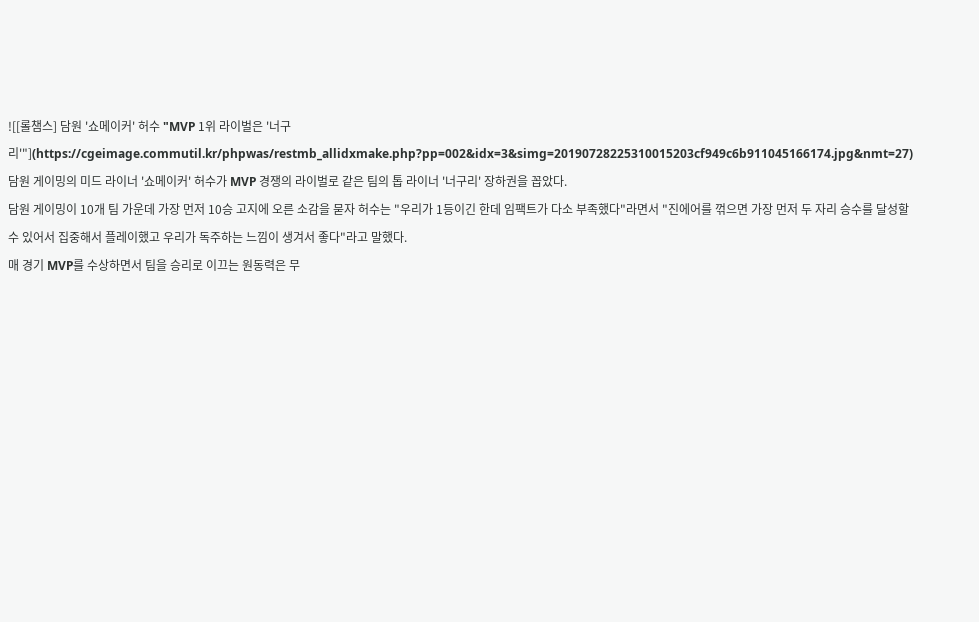![[롤챔스] 담원 '쇼메이커' 허수 "MVP 1위 라이벌은 '너구리'"](https://cgeimage.commutil.kr/phpwas/restmb_allidxmake.php?pp=002&idx=3&simg=20190728225310015203cf949c6b911045166174.jpg&nmt=27)
담원 게이밍의 미드 라이너 '쇼메이커' 허수가 MVP 경쟁의 라이벌로 같은 팀의 톱 라이너 '너구리' 장하권을 꼽았다.
담원 게이밍이 10개 팀 가운데 가장 먼저 10승 고지에 오른 소감을 묻자 허수는 "우리가 1등이긴 한데 임팩트가 다소 부족했다"라면서 "진에어를 꺾으면 가장 먼저 두 자리 승수를 달성할 수 있어서 집중해서 플레이했고 우리가 독주하는 느낌이 생겨서 좋다"라고 말했다.
매 경기 MVP를 수상하면서 팀을 승리로 이끄는 원동력은 무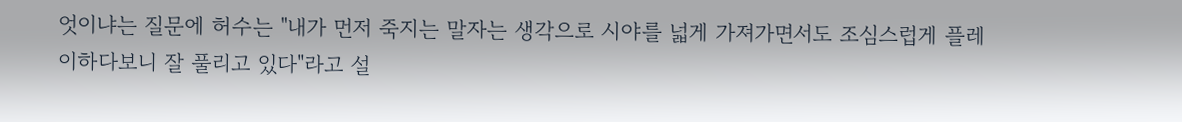엇이냐는 질문에 허수는 "내가 먼저 죽지는 말자는 생각으로 시야를 넓게 가져가면서도 조심스럽게 플레이하다보니 잘 풀리고 있다"라고 설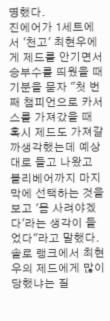명했다.
진에어가 1세트에서 '천고' 최현우에게 제드를 안기면서 승부수를 띄웠을 때 기분을 묻자 "첫 번째 챔피언으로 카서스를 가져갔을 때 혹시 제드도 가져갈까생각했는데 예상대로 들고 나왔고 볼리베어까지 마지막에 선택하는 것을 보고 '몸 사려야겠다'라는 생각이 들었다"라고 말했다. 솔로 랭크에서 최현우의 제드에게 많이 당했냐는 질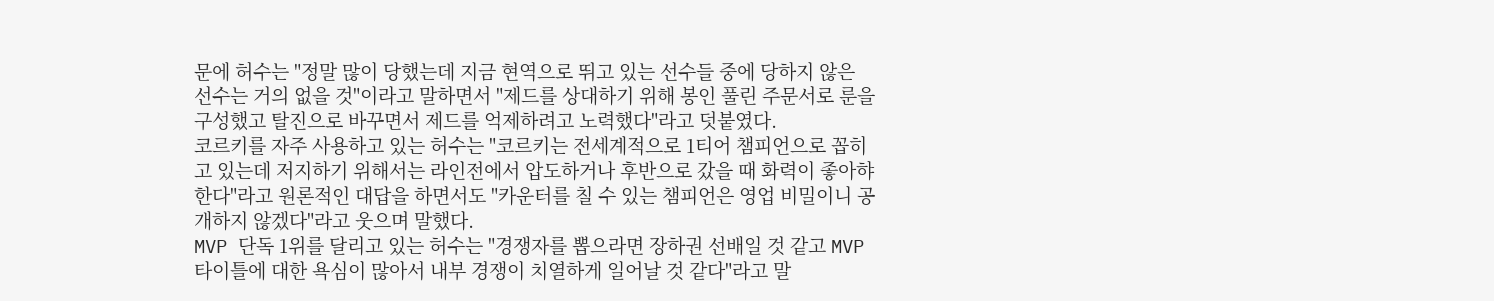문에 허수는 "정말 많이 당했는데 지금 현역으로 뛰고 있는 선수들 중에 당하지 않은 선수는 거의 없을 것"이라고 말하면서 "제드를 상대하기 위해 봉인 풀린 주문서로 룬을 구성했고 탈진으로 바꾸면서 제드를 억제하려고 노력했다"라고 덧붙였다.
코르키를 자주 사용하고 있는 허수는 "코르키는 전세계적으로 1티어 챔피언으로 꼽히고 있는데 저지하기 위해서는 라인전에서 압도하거나 후반으로 갔을 때 화력이 좋아햐 한다"라고 원론적인 대답을 하면서도 "카운터를 칠 수 있는 챔피언은 영업 비밀이니 공개하지 않겠다"라고 웃으며 말했다.
MVP 단독 1위를 달리고 있는 허수는 "경쟁자를 뽑으라면 장하권 선배일 것 같고 MVP 타이틀에 대한 욕심이 많아서 내부 경쟁이 치열하게 일어날 것 같다"라고 말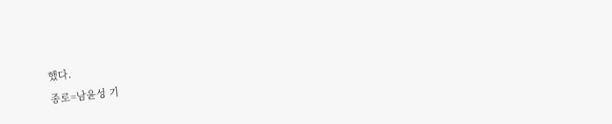했다.
종로=남윤성 기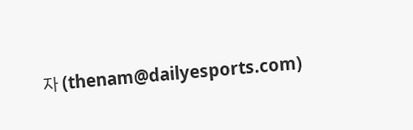자 (thenam@dailyesports.com)